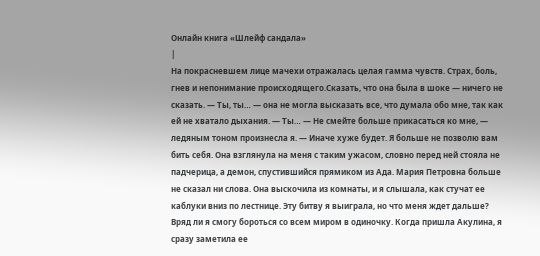Онлайн книга «Шлейф сандала»
|
На покрасневшем лице мачехи отражалась целая гамма чувств. Страх, боль, гнев и непонимание происходящего.Сказать, что она была в шоке — ничего не сказать. — Ты, ты… — она не могла высказать все, что думала обо мне, так как ей не хватало дыхания. — Ты… — Не смейте больше прикасаться ко мне, — ледяным тоном произнесла я. — Иначе хуже будет. Я больше не позволю вам бить себя. Она взглянула на меня с таким ужасом, словно перед ней стояла не падчерица, а демон, спустившийся прямиком из Ада. Мария Петровна больше не сказал ни слова. Она выскочила из комнаты, и я слышала, как стучат ее каблуки вниз по лестнице. Эту битву я выиграла, но что меня ждет дальше? Вряд ли я смогу бороться со всем миром в одиночку. Когда пришла Акулина, я сразу заметила ее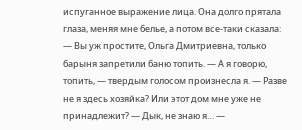испуганное выражение лица. Она долго прятала глаза, меняя мне белье, а потом все-таки сказала: — Вы уж простите, Ольга Дмитриевна, только барыня запретили баню топить. — А я говорю, топить, — твердым голосом произнесла я. — Разве не я здесь хозяйка? Или этот дом мне уже не принадлежит? — Дык, не знаю я… —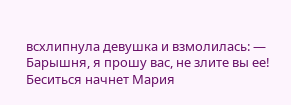всхлипнула девушка и взмолилась: — Барышня, я прошу вас, не злите вы ее! Беситься начнет Мария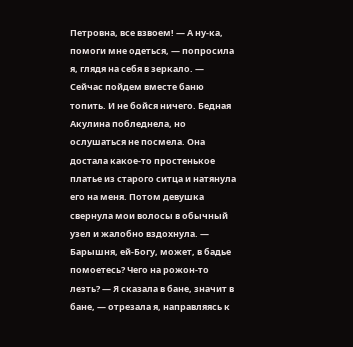Петровна, все взвоем! — А ну-ка, помоги мне одеться, — попросила я, глядя на себя в зеркало. — Сейчас пойдем вместе баню топить. И не бойся ничего. Бедная Акулина побледнела, но ослушаться не посмела. Она достала какое-то простенькое платье из старого ситца и натянула его на меня. Потом девушка свернула мои волосы в обычный узел и жалобно вздохнула. — Барышня, ей-Богу, может, в бадье помоетесь? Чего на рожон-то лезть? — Я сказала в бане, значит в бане, — отрезала я, направляясь к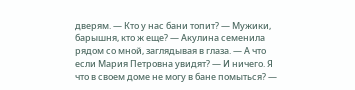дверям. — Кто у нас бани топит? — Мужики, барышня, кто ж еще? — Акулина семенила рядом со мной, заглядывая в глаза. — А что если Мария Петровна увидят? — И ничего. Я что в своем доме не могу в бане помыться? —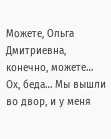Можете, Ольга Дмитриевна, конечно, можете… Ох, беда… Мы вышли во двор, и у меня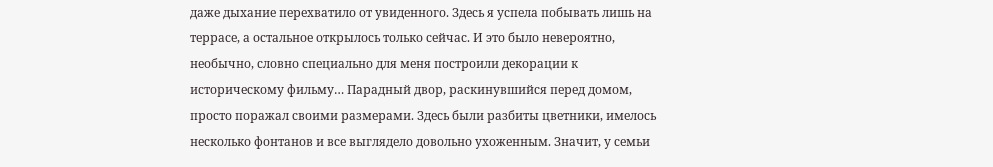даже дыхание перехватило от увиденного. Здесь я успела побывать лишь на террасе, а остальное открылось только сейчас. И это было невероятно, необычно, словно специально для меня построили декорации к историческому фильму… Парадный двор, раскинувшийся перед домом, просто поражал своими размерами. Здесь были разбиты цветники, имелось несколько фонтанов и все выглядело довольно ухоженным. Значит, у семьи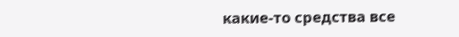какие-то средства все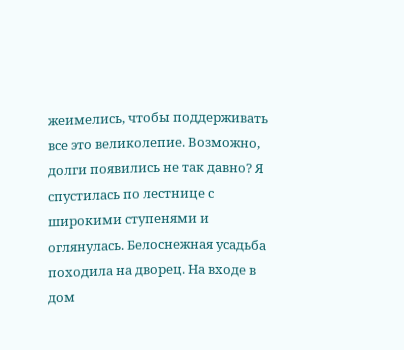жеимелись, чтобы поддерживать все это великолепие. Возможно, долги появились не так давно? Я спустилась по лестнице с широкими ступенями и оглянулась. Белоснежная усадьба походила на дворец. На входе в дом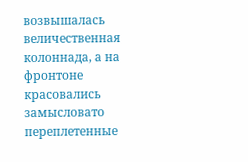возвышалась величественная колоннада, а на фронтоне красовались замысловато переплетенные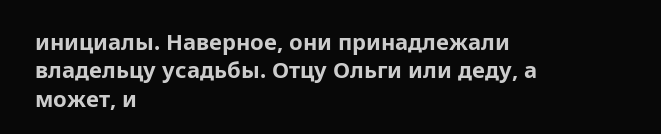инициалы. Наверное, они принадлежали владельцу усадьбы. Отцу Ольги или деду, а может, и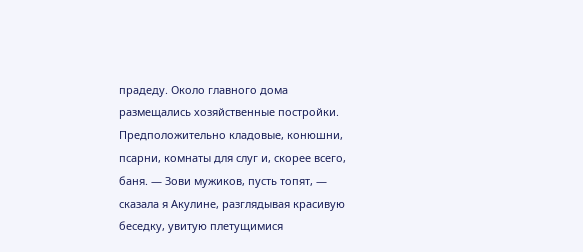прадеду. Около главного дома размещались хозяйственные постройки. Предположительно кладовые, конюшни, псарни, комнаты для слуг и, скорее всего, баня. — Зови мужиков, пусть топят, — сказала я Акулине, разглядывая красивую беседку, увитую плетущимися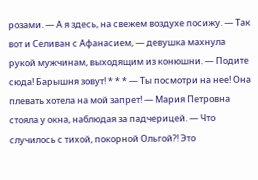розами. — А я здесь, на свежем воздухе посижу. — Так вот и Селиван с Афанасием, — девушка махнула рукой мужчинам, выходящим из конюшни. — Подите сюда! Барышня зовут! * * * — Ты посмотри на нее! Она плевать хотела на мой запрет! — Мария Петровна стояла у окна, наблюдая за падчерицей. — Что случилось с тихой, покорной Ольгой?! Это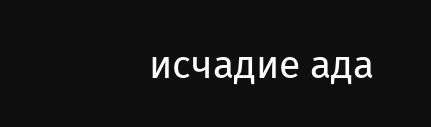исчадие ада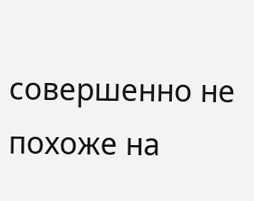совершенно не похоже на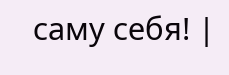саму себя! |